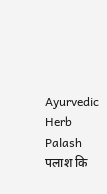Ayurvedic Herb Palash
पलाश कि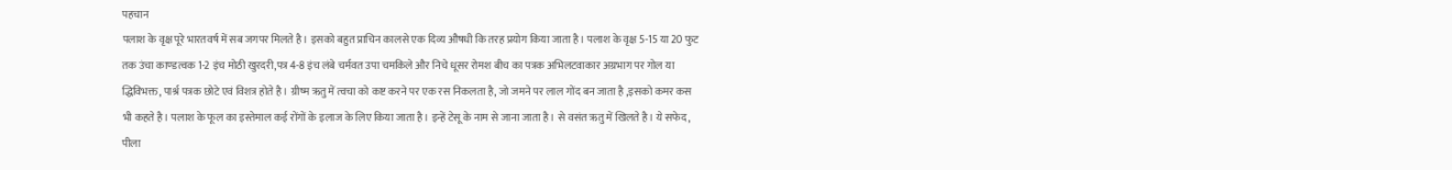पहचान
पलाश के वृक्ष पूरे भारतवर्ष में सब जगपर मिलते है। इसको बहुत प्राचिन कालसे एक दिव्य औषधी कि तरह प्रयोग किया जाता है। पलाश के वृक्ष 5-15 या 20 फुट तक उंचा काण्डत्वक 1-2 इंच मोठी खुरदरी,पत्र 4-8 इंच लंबे चर्मवत उपा चमकिले और निचे धूसर रोमश बीच का पत्रक अभिलटवाकार अग्रभाग पर गोल या द्धिविभक्त, पार्श्र पत्रक छोटे एवं विशत्र होते है। ग्रीष्म ऋतु में त्वचा को कष्ट करने पर एक रस निकलता है, जो जमने पर लाल गोंद बन जाता है ,इसको कमर कस भी कहते है। पलाश के फूल का इस्तेमाल कई रोंगों के इलाज के लिए किया जाता है। इन्हें टेसू के नाम से जाना जाता है। से वसंत ऋतु में खिलते है। ये सफेद, पीला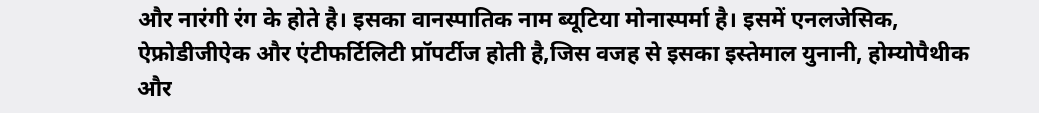और नारंगी रंग के होते है। इसका वानस्पातिक नाम ब्यूटिया मोनास्पर्मा है। इसमें एनलजेसिक, ऐफ्रोडीजीऐक और एंटीफर्टिलिटी प्रॉपर्टीज होती है,जिस वजह से इसका इस्तेमाल युनानी, होम्योपैथीक और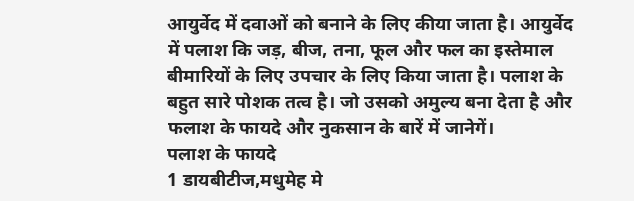आयुर्वेद में दवाओं को बनाने के लिए कीया जाता है। आयुर्वेद में पलाश कि जड़, बीज, तना, फूल और फल का इस्तेमाल बीमारियों के लिए उपचार के लिए किया जाता है। पलाश के बहुत सारे पोशक तत्व है। जो उसको अमुल्य बना देता है और फलाश के फायदे और नुकसान के बारें में जानेगें।
पलाश के फायदे
1 डायबीटीज,मधुमेह मे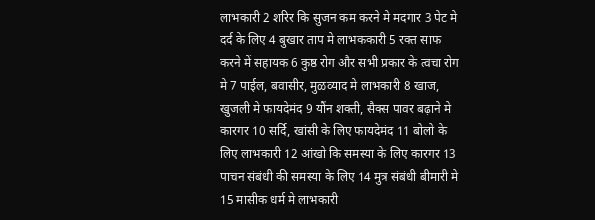लाभकारी 2 शरिर कि सुजन कम करने मे मदगार 3 पेट मे दर्द के लिए 4 बुखार ताप मे लाभककारी 5 रक्त साफ करने में सहायक 6 कुष्ठ रोग और सभी प्रकार के त्वचा रोग मे 7 पाईल, बवासीर, मुळव्याद मे लाभकारी 8 खाज, खुजली मे फायदेमंद 9 यौंन शक्ती, सैक्स पावर बढ़ाने मे कारगर 10 सर्दि, खांसी के लिए फायदेमंद 11 बोलो के लिए लाभकारी 12 आंखो कि समस्या के लिए कारगर 13 पाचन संबंधी की समस्या के लिए 14 मुत्र संबंधी बीमारी मे 15 मासीक धर्म मे लाभकारी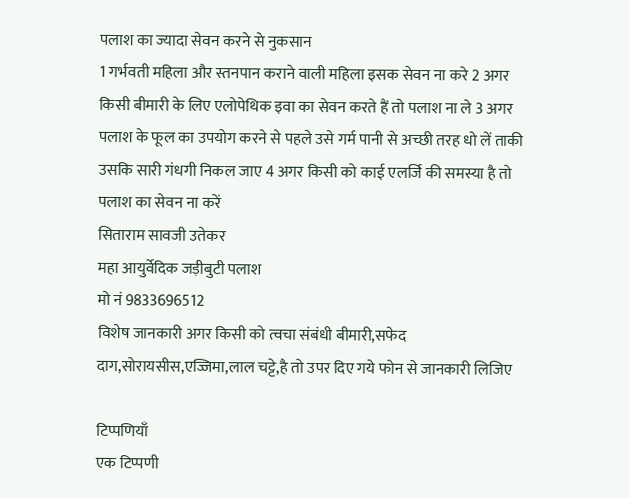पलाश का ज्यादा सेवन करने से नुकसान
1 गर्भवती महिला और स्तनपान कराने वाली महिला इसक सेवन ना करे 2 अगर किसी बीमारी के लिए एलोपेथिक इवा का सेवन करते हैं तो पलाश ना ले 3 अगर पलाश के फूल का उपयोग करने से पहले उसे गर्म पानी से अच्छी तरह धो लें ताकी उसकि सारी गंधगी निकल जाए 4 अगर किसी को काई एलर्जि की समस्या है तो पलाश का सेवन ना करें
सिताराम सावजी उतेकर
महा आयुर्वेदिक जड़ीबुटी पलाश
मो नं 9833696512
विशेष जानकारी अगर किसी को त्वचा संबंधी बीमारी,सफेद दाग,सोरायसीस,एज्जिमा,लाल चट्टे,है तो उपर दिए गये फोन से जानकारी लिजिए

टिप्पणियाँ
एक टिप्पणी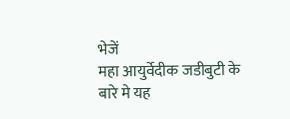भेजें
महा आयुर्वेदीक जडीबुटी के बारे मे यह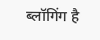ब्लॉगिंग है